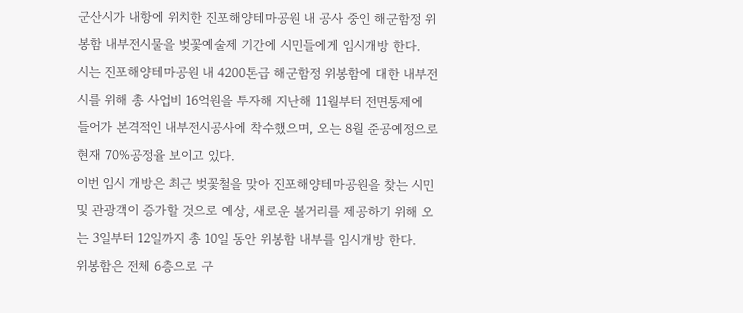군산시가 내항에 위치한 진포해양테마공원 내 공사 중인 해군함정 위봉함 내부전시물을 벚꽃예술제 기간에 시민들에게 임시개방 한다.
시는 진포해양테마공원 내 4200톤급 해군함정 위봉함에 대한 내부전시를 위해 총 사업비 16억원을 투자해 지난해 11월부터 전면통제에 들어가 본격적인 내부전시공사에 착수했으며, 오는 8월 준공예정으로 현재 70%공정율 보이고 있다.
이번 임시 개방은 최근 벚꽃철을 맞아 진포해양테마공원을 찾는 시민 및 관광객이 증가할 것으로 예상, 새로운 볼거리를 제공하기 위해 오는 3일부터 12일까지 총 10일 동안 위봉함 내부를 임시개방 한다.
위봉함은 전체 6층으로 구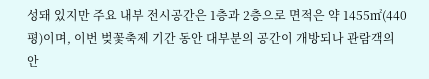성돼 있지만 주요 내부 전시공간은 1층과 2층으로 면적은 약 1455㎡(440평)이며, 이번 벚꽃축제 기간 동안 대부분의 공간이 개방되나 관람객의 안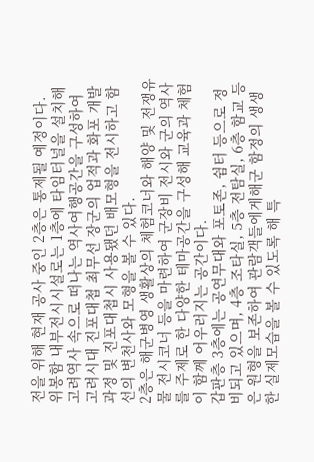전을 위해 현재 공사 중인 2층은 통제될 예정이다.
위봉함 내부전시시설로는 1층에 타임터널을 설치해 고려역사 속으로 떠나는 역사여행공간을 구성하여 고려시대 진포대첩 최무선 장군의 업적과 화포 개발과정 및 진포대첩시 사용됐던 배모형을 전시하고 함선의 변천사와 모형을 볼 수 있다.
2층은 해군병영 생활상의 체험코너와 해양 및 전쟁유물 전시코너 등을 마련하여 군장비 전시와 군의 역사를 주제로 한 다양한 테마공간을 구성해 교육과 체험이 함께 어우러지는 공간이다.
갑판층 3층에는 공연무대와 포토존, 쉼터 등으로 정비되고 있으며, 4층 조타실, 5층 전탐실, 6층 함교 등은 원형을 보존하여 관람객들에게해군 함정의 생생한 실제모습을 볼 수 있도록 해 특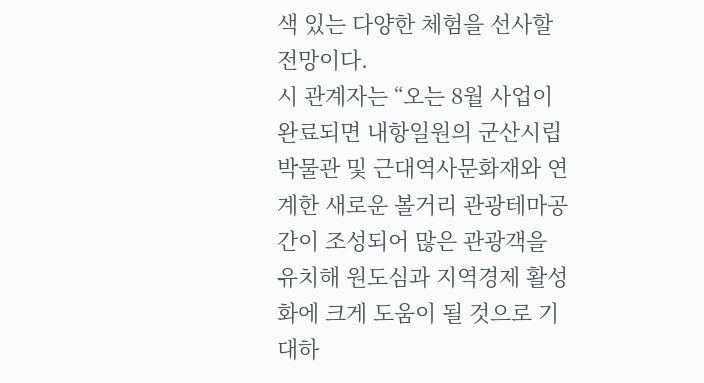색 있는 다양한 체험을 선사할 전망이다.
시 관계자는 “오는 8월 사업이 완료되면 내항일원의 군산시립박물관 및 근대역사문화재와 연계한 새로운 볼거리 관광테마공간이 조성되어 많은 관광객을 유치해 원도심과 지역경제 활성화에 크게 도움이 될 것으로 기대하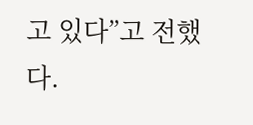고 있다”고 전했다.